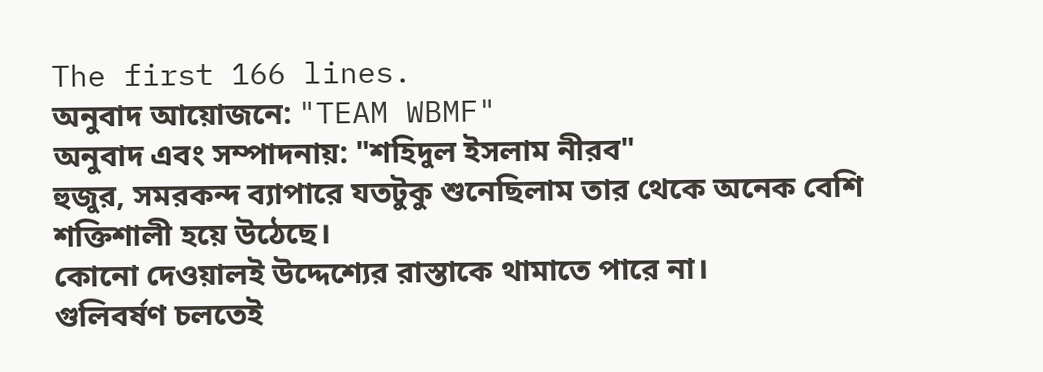The first 166 lines.
অনুবাদ আয়োজনে: "TEAM WBMF"
অনুবাদ এবং সম্পাদনায়: "শহিদুল ইসলাম নীরব"
হুজুর, সমরকন্দ ব্যাপারে যতটুকু শুনেছিলাম তার থেকে অনেক বেশি শক্তিশালী হয়ে উঠেছে।
কোনো দেওয়ালই উদ্দেশ্যের রাস্তাকে থামাতে পারে না।
গুলিবর্ষণ চলতেই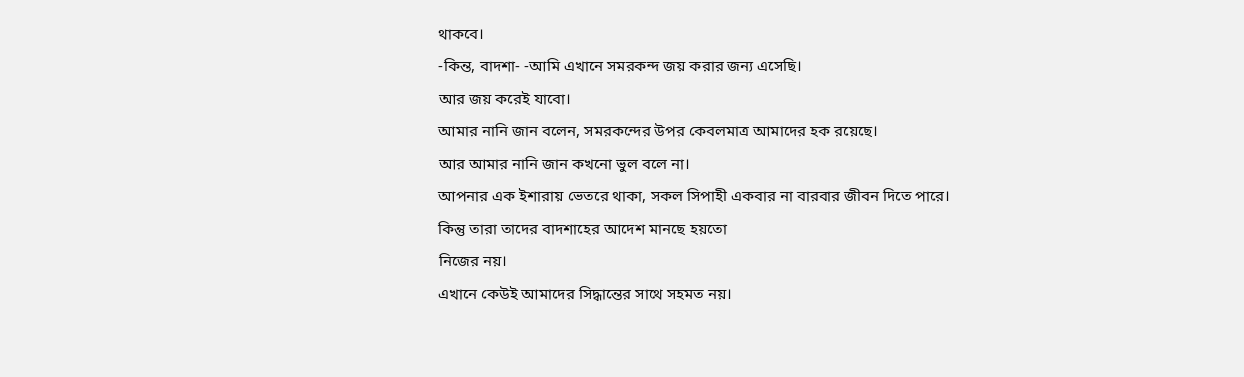থাকবে।
-কিন্ত, বাদশা- -আমি এখানে সমরকন্দ জয় করার জন্য এসেছি।
আর জয় করেই যাবো।
আমার নানি জান বলেন, সমরকন্দের উপর কেবলমাত্র আমাদের হক রয়েছে।
আর আমার নানি জান কখনো ভুল বলে না।
আপনার এক ইশারায় ভেতরে থাকা, সকল সিপাহী একবার না বারবার জীবন দিতে পারে।
কিন্তু তারা তাদের বাদশাহের আদেশ মানছে হয়তো
নিজের নয়।
এখানে কেউই আমাদের সিদ্ধান্তের সাথে সহমত নয়।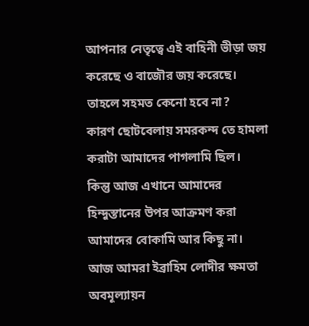আপনার নেতৃত্বে এই বাহিনী ভীড়া জয় করেছে ও বাজৌর জয় করেছে।
তাহলে সহমত কেনো হবে না?
কারণ ছোটবেলায় সমরকন্দ তে হামলা করাটা আমাদের পাগলামি ছিল।
কিন্তু আজ এখানে আমাদের হিন্দুস্তানের উপর আক্রমণ করা আমাদের বোকামি আর কিছু না।
আজ আমরা ইব্রাহিম লোদীর ক্ষমতা অবমূল্যায়ন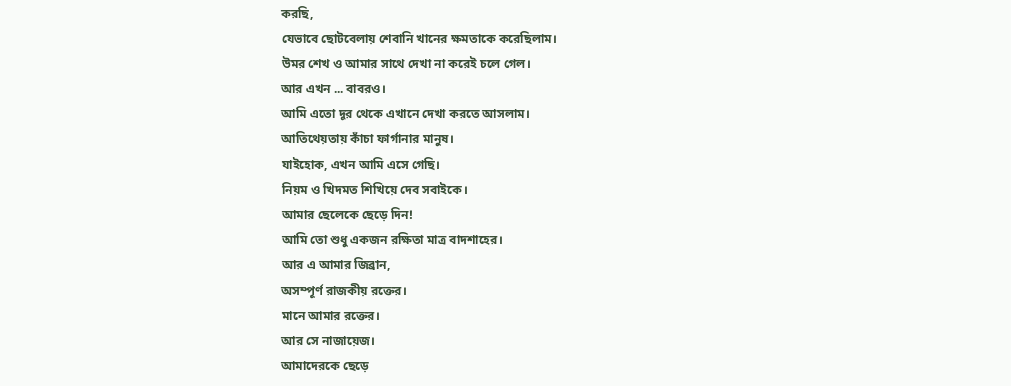করছি,
যেভাবে ছোটবেলায় শেবানি খানের ক্ষমতাকে করেছিলাম।
উমর শেখ ও আমার সাথে দেখা না করেই চলে গেল।
আর এখন ... বাবরও।
আমি এতো দূর থেকে এখানে দেখা করতে আসলাম।
আতিথেয়তায় কাঁচা ফার্গানার মানুষ।
যাইহোক, এখন আমি এসে গেছি।
নিয়ম ও খিদমত শিখিয়ে দেব সবাইকে।
আমার ছেলেকে ছেড়ে দিন!
আমি তো শুধু একজন রক্ষিতা মাত্র বাদশাহের।
আর এ আমার জিব্রান,
অসম্পূর্ণ রাজকীয় রক্তের।
মানে আমার রক্তের।
আর সে নাজায়েজ।
আমাদেরকে ছেড়ে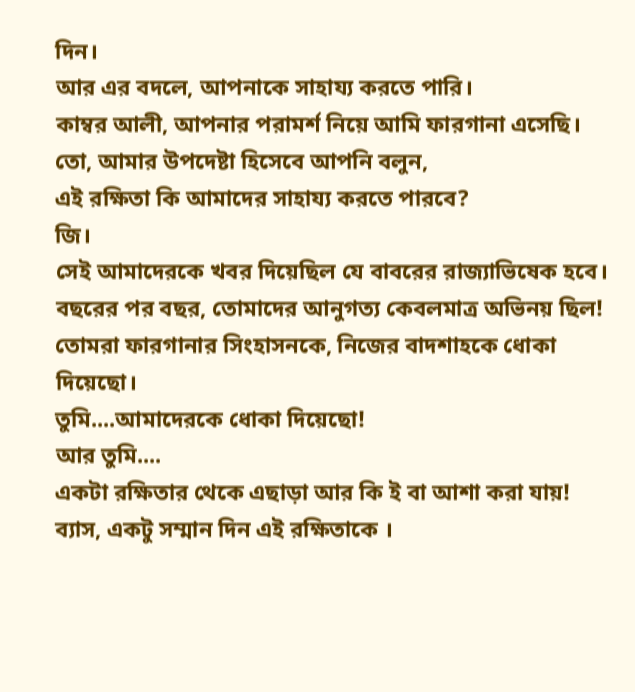দিন।
আর এর বদলে, আপনাকে সাহায্য করতে পারি।
কাম্বর আলী, আপনার পরামর্শ নিয়ে আমি ফারগানা এসেছি।
তো, আমার উপদেষ্টা হিসেবে আপনি বলুন,
এই রক্ষিতা কি আমাদের সাহায্য করতে পারবে?
জি।
সেই আমাদেরকে খবর দিয়েছিল যে বাবরের রাজ্যাভিষেক হবে।
বছরের পর বছর, তোমাদের আনুগত্য কেবলমাত্র অভিনয় ছিল!
তোমরা ফারগানার সিংহাসনকে, নিজের বাদশাহকে ধোকা দিয়েছো।
তুমি....আমাদেরকে ধোকা দিয়েছো!
আর তুমি....
একটা রক্ষিতার থেকে এছাড়া আর কি ই বা আশা করা যায়!
ব্যাস, একটু সম্মান দিন এই রক্ষিতাকে ।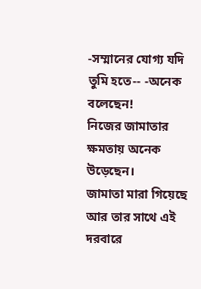-সম্মানের যোগ্য যদি তুমি হতে-- -অনেক বলেছেন!
নিজের জামাতার ক্ষমতায় অনেক উড়েছেন।
জামাতা মারা গিয়েছে আর তার সাথে এই দরবারে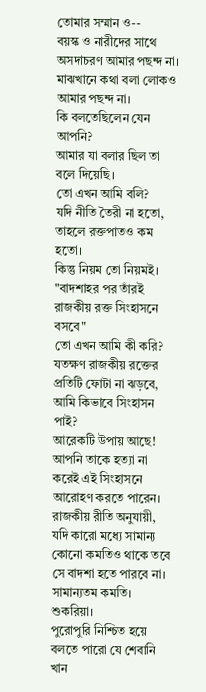তোমার সম্মান ও--
বয়স্ক ও নারীদের সাথে অসদাচরণ আমার পছন্দ না।
মাঝখানে কথা বলা লোকও আমার পছন্দ না।
কি বলতেছিলেন যেন আপনি?
আমার যা বলার ছিল তা বলে দিয়েছি।
তো এখন আমি বলি?
যদি নীতি তৈরী না হতো, তাহলে রক্তপাতও কম হতো।
কিন্তু নিয়ম তো নিয়মই।
"বাদশাহর পর তাঁরই রাজকীয় রক্ত সিংহাসনে বসবে"
তো এখন আমি কী করি?
যতক্ষণ রাজকীয় রক্তের প্রতিটি ফোটা না ঝড়বে,
আমি কিভাবে সিংহাসন পাই?
আরেকটি উপায় আছে!
আপনি তাকে হত্যা না করেই এই সিংহাসনে আরোহণ করতে পারেন।
রাজকীয় রীতি অনুযায়ী,
যদি কারো মধ্যে সামান্য কোনো কমতিও থাকে তবে সে বাদশা হতে পারবে না।
সামান্যতম কমতি।
শুকরিয়া।
পুরোপুরি নিশ্চিত হয়ে বলতে পারো যে শেবানি খান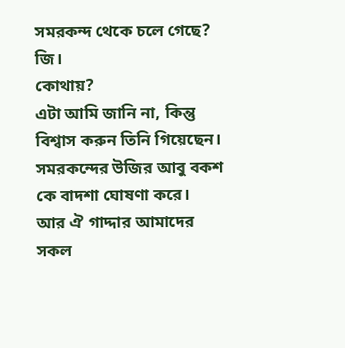সমরকন্দ থেকে চলে গেছে?
জি।
কোথায়?
এটা আমি জানি না, কিন্তু বিশ্বাস করুন তিনি গিয়েছেন।
সমরকন্দের উজির আবু বকশ কে বাদশা ঘোষণা করে।
আর ঐ গাদ্দার আমাদের সকল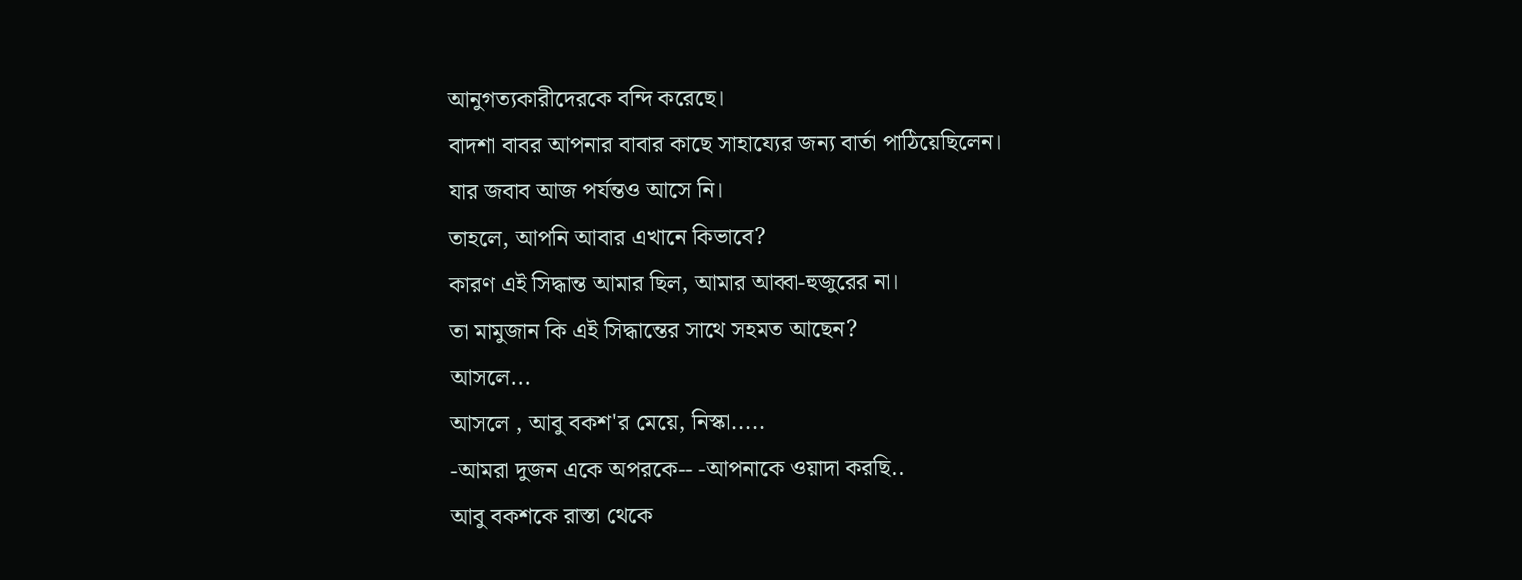আনুগত্যকারীদেরকে বন্দি করেছে।
বাদশা বাবর আপনার বাবার কাছে সাহায্যের জন্য বার্তা পাঠিয়েছিলেন।
যার জবাব আজ পর্যন্তও আসে নি।
তাহলে, আপনি আবার এখানে কিভাবে?
কারণ এই সিদ্ধান্ত আমার ছিল, আমার আব্বা-হুজুরের না।
তা মামুজান কি এই সিদ্ধান্তের সাথে সহমত আছেন?
আসলে...
আসলে , আবু বকশ'র মেয়ে, নিস্কা.....
-আমরা দুজন একে অপরকে-- -আপনাকে ওয়াদা করছি..
আবু বকশকে রাস্তা থেকে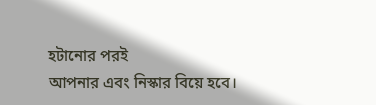হটানোর পরই
আপনার এবং নিস্কার বিয়ে হবে।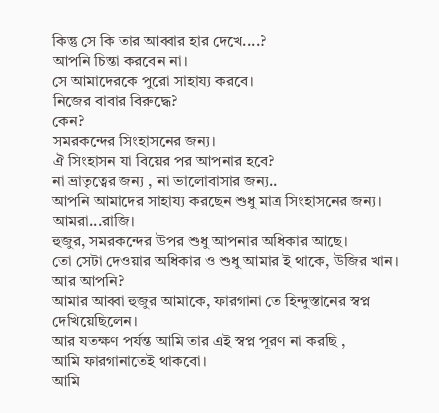কিন্তু সে কি তার আব্বার হার দেখে....?
আপনি চিন্তা করবেন না।
সে আমাদেরকে পুরো সাহায্য করবে।
নিজের বাবার বিরুদ্ধে?
কেন?
সমরকন্দের সিংহাসনের জন্য।
ঐ সিংহাসন যা বিয়ের পর আপনার হবে?
না ভ্রাতৃত্বের জন্য , না ভালোবাসার জন্য..
আপনি আমাদের সাহায্য করছেন শুধু মাত্র সিংহাসনের জন্য।
আমরা...রাজি।
হুজুর, সমরকন্দের উপর শুধু আপনার অধিকার আছে।
তো সেটা দেওয়ার অধিকার ও শুধু আমার ই থাকে, উজির খান।
আর আপনি?
আমার আব্বা হুজুর আমাকে, ফারগানা তে হিন্দুস্তানের স্বপ্ন দেখিয়েছিলেন।
আর যতক্ষণ পর্যন্ত আমি তার এই স্বপ্ন পূরণ না করছি ,
আমি ফারগানাতেই থাকবো।
আমি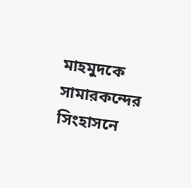মাহমুদকে সামারকন্দের সিংহাসনে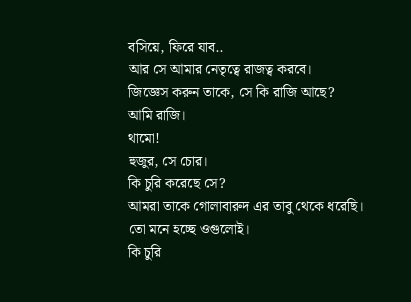বসিয়ে, ফিরে যাব..
আর সে আমার নেতৃত্বে রাজত্ব করবে।
জিজ্ঞেস করুন তাকে, সে কি রাজি আছে?
আমি রাজি।
থামো!
হুজুর, সে চোর।
কি চুরি করেছে সে?
আমরা তাকে গোলাবারুদ এর তাবু থেকে ধরেছি।
তো মনে হচ্ছে ওগুলোই।
কি চুরি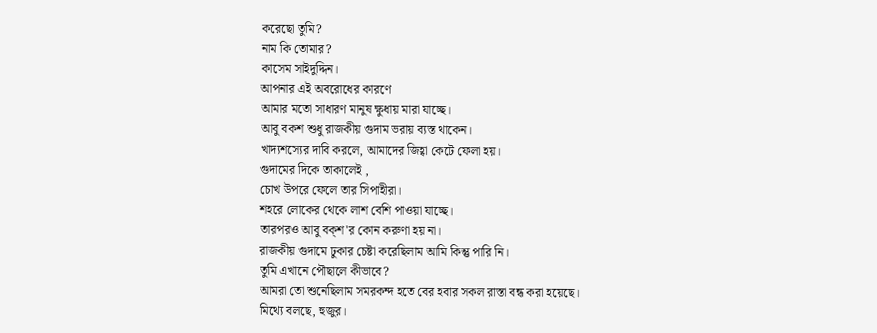করেছো তুমি?
নাম কি তোমার?
কাসেম সাইদুদ্দিন।
আপনার এই অবরোধের কারণে
আমার মতো সাধারণ মানুষ ক্ষুধায় মারা যাচ্ছে।
আবু বকশ শুধু রাজকীয় গুদাম ভরায় ব্যস্ত থাকেন।
খাদ্যশস্যের দাবি করলে, আমাদের জিহ্বা কেটে ফেলা হয়।
গুদামের দিকে তাকালেই ,
চোখ উপরে ফেলে তার সিপাহীরা।
শহরে লোকের থেকে লাশ বেশি পাওয়া যাচ্ছে।
তারপরও আবু বক্শ'র কোন করুণা হয় না।
রাজকীয় গুদামে ঢুকার চেষ্টা করেছিলাম আমি কিন্তু পারি নি।
তুমি এখানে পৌছালে কীভাবে?
আমরা তো শুনেছিলাম সমরকন্দ হতে বের হবার সকল রাস্তা বন্ধ করা হয়েছে।
মিথ্যে বলছে, হুজুর।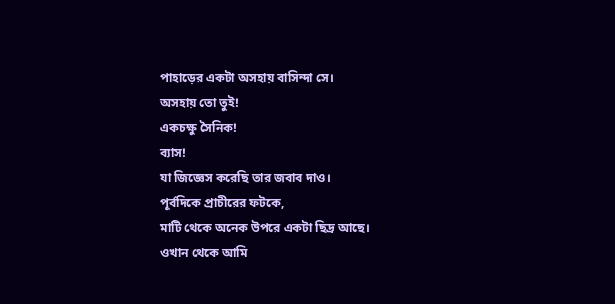পাহাড়ের একটা অসহায় বাসিন্দা সে।
অসহায় তো তুই!
একচক্ষু সৈনিক!
ব্যাস!
যা জিজ্ঞেস করেছি তার জবাব দাও।
পূর্বদিকে প্রাচীরের ফটকে,
মাটি থেকে অনেক উপরে একটা ছিদ্র আছে।
ওখান থেকে আমি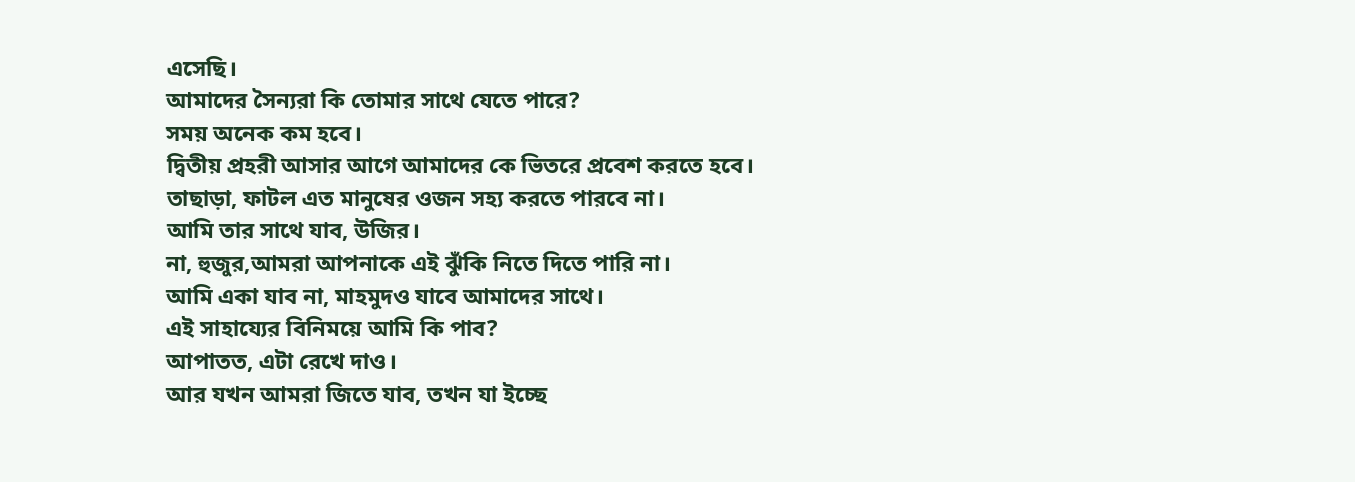এসেছি।
আমাদের সৈন্যরা কি তোমার সাথে যেতে পারে?
সময় অনেক কম হবে।
দ্বিতীয় প্রহরী আসার আগে আমাদের কে ভিতরে প্রবেশ করতে হবে।
তাছাড়া, ফাটল এত মানুষের ওজন সহ্য করতে পারবে না।
আমি তার সাথে যাব, উজির।
না, হুজুর,আমরা আপনাকে এই ঝুঁকি নিতে দিতে পারি না।
আমি একা যাব না, মাহমুদও যাবে আমাদের সাথে।
এই সাহায্যের বিনিময়ে আমি কি পাব?
আপাতত, এটা রেখে দাও।
আর যখন আমরা জিতে যাব, তখন যা ইচ্ছে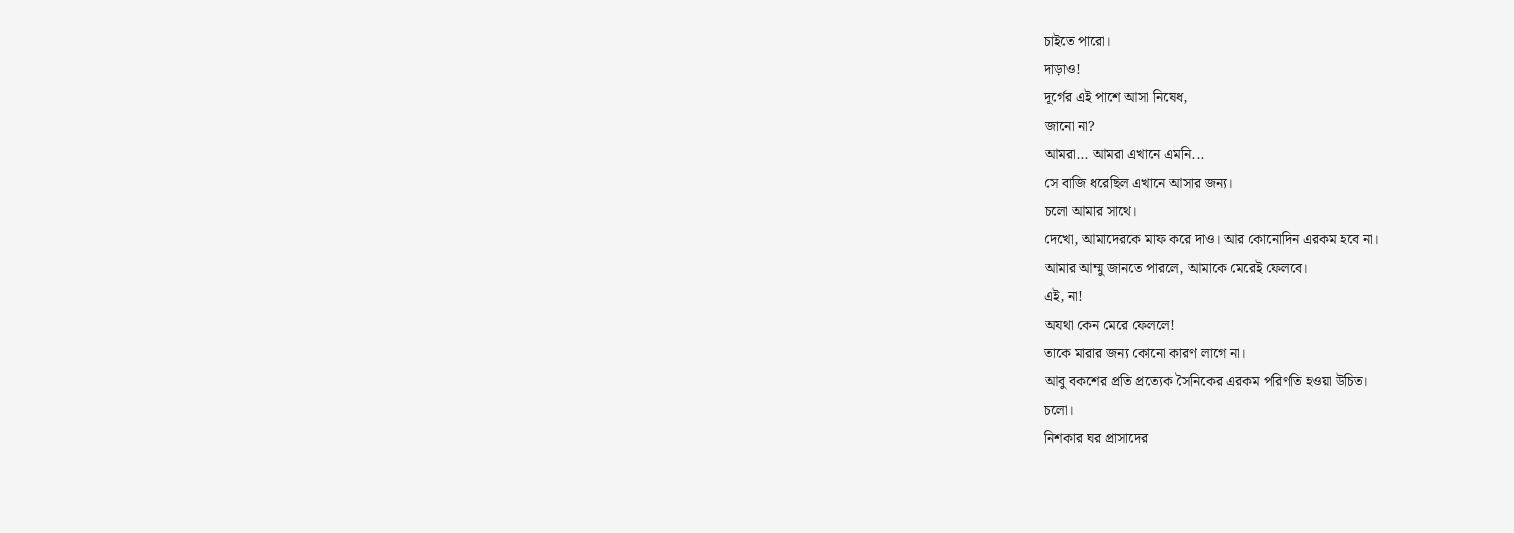চাইতে পারো।
দাড়াও!
দূর্গের এই পাশে আসা নিষেধ,
জানো না?
আমরা... আমরা এখানে এমনি...
সে বাজি ধরেছিল এখানে আসার জন্য।
চলো আমার সাথে।
দেখো, আমাদেরকে মাফ করে দাও। আর কোনোদিন এরকম হবে না।
আমার আম্মু জানতে পারলে, আমাকে মেরেই ফেলবে।
এই, না!
অযথা কেন মেরে ফেললে!
তাকে মারার জন্য কোনো কারণ লাগে না।
আবু বকশের প্রতি প্রত্যেক সৈনিকের এরকম পরিণতি হওয়া উচিত।
চলো।
নিশকার ঘর প্রাসাদের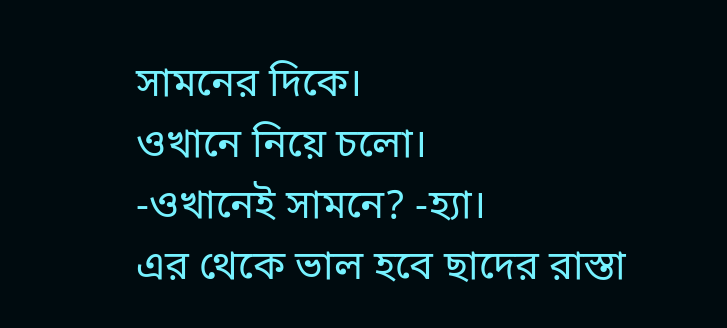সামনের দিকে।
ওখানে নিয়ে চলো।
-ওখানেই সামনে? -হ্যা।
এর থেকে ভাল হবে ছাদের রাস্তা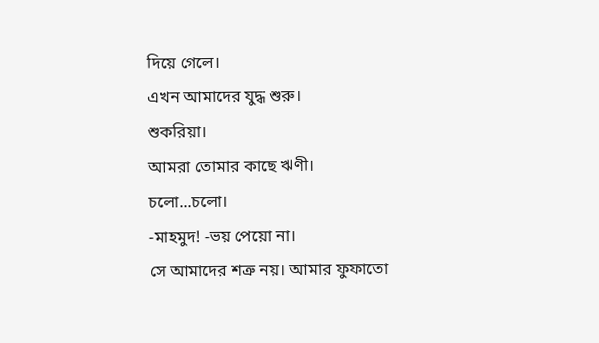দিয়ে গেলে।
এখন আমাদের যুদ্ধ শুরু।
শুকরিয়া।
আমরা তোমার কাছে ঋণী।
চলো...চলো।
-মাহমুদ! -ভয় পেয়ো না।
সে আমাদের শত্রু নয়। আমার ফুফাতো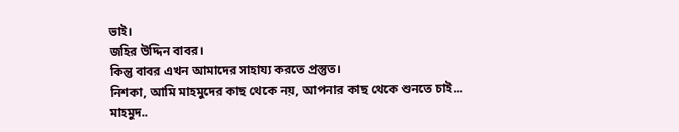ভাই।
জহির উদ্দিন বাবর।
কিন্তু বাবর এখন আমাদের সাহায্য করতে প্রস্তুত।
নিশকা, আমি মাহমুদের কাছ থেকে নয়, আপনার কাছ থেকে শুনতে চাই...
মাহমুদ..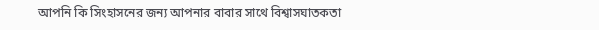আপনি কি সিংহাসনের জন্য আপনার বাবার সাথে বিশ্বাসঘাতকতা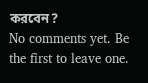করবেন?
No comments yet. Be the first to leave one.